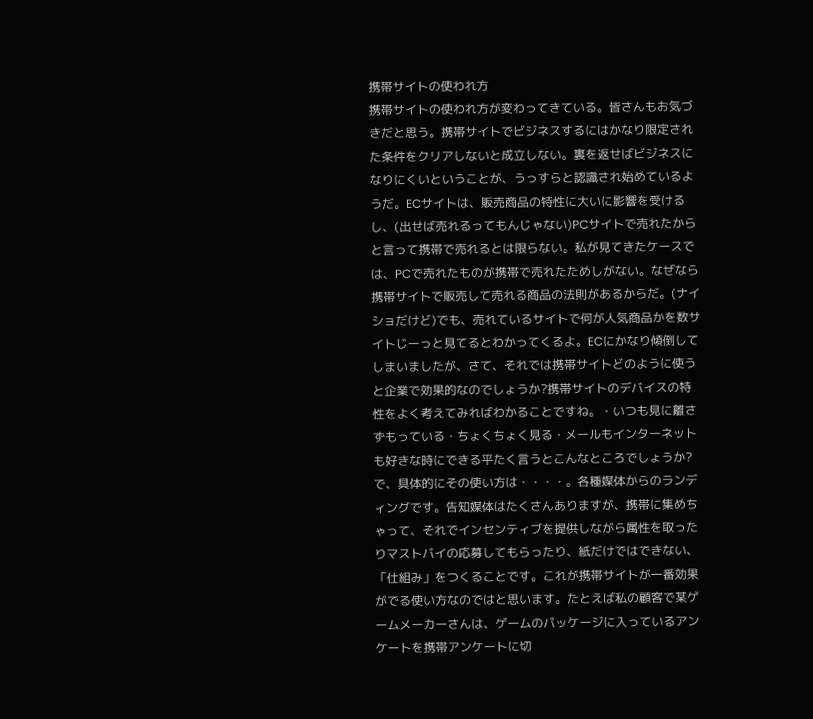携帯サイトの使われ方
携帯サイトの使われ方が変わってきている。皆さんもお気づきだと思う。携帯サイトでビジネスするにはかなり限定された条件をクリアしないと成立しない。裏を返せばビジネスになりにくいということが、うっすらと認識され始めているようだ。ECサイトは、販売商品の特性に大いに影響を受けるし、(出せば売れるってもんじゃない)PCサイトで売れたからと言って携帯で売れるとは限らない。私が見てきたケースでは、PCで売れたものが携帯で売れたためしがない。なぜなら携帯サイトで販売して売れる商品の法則があるからだ。(ナイショだけど)でも、売れているサイトで何が人気商品かを数サイトじーっと見てるとわかってくるよ。ECにかなり傾倒してしまいましたが、さて、それでは携帯サイトどのように使うと企業で効果的なのでしょうか?携帯サイトのデバイスの特性をよく考えてみればわかることですね。・いつも見に離さずもっている・ちょくちょく見る・メールもインターネットも好きな時にできる平たく言うとこんなところでしょうか?で、具体的にその使い方は・・・・。各種媒体からのランディングです。告知媒体はたくさんありますが、携帯に集めちゃって、それでインセンティブを提供しながら属性を取ったりマストバイの応募してもらったり、紙だけではできない、「仕組み」をつくることです。これが携帯サイトが一番効果がでる使い方なのではと思います。たとえば私の顧客で某ゲームメーカーさんは、ゲームのパッケージに入っているアンケートを携帯アンケートに切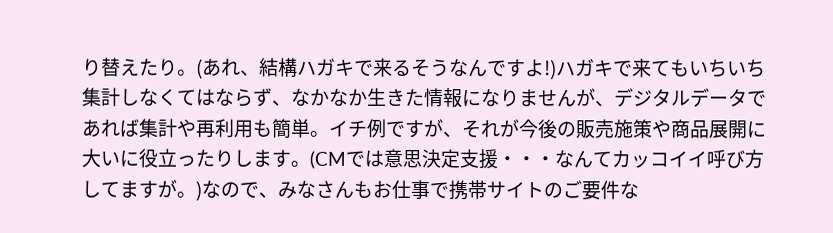り替えたり。(あれ、結構ハガキで来るそうなんですよ!)ハガキで来てもいちいち集計しなくてはならず、なかなか生きた情報になりませんが、デジタルデータであれば集計や再利用も簡単。イチ例ですが、それが今後の販売施策や商品展開に大いに役立ったりします。(CMでは意思決定支援・・・なんてカッコイイ呼び方してますが。)なので、みなさんもお仕事で携帯サイトのご要件な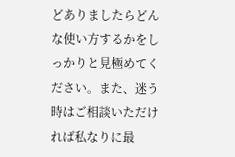どありましたらどんな使い方するかをしっかりと見極めてください。また、迷う時はご相談いただければ私なりに最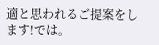適と思われるご提案をします!では。